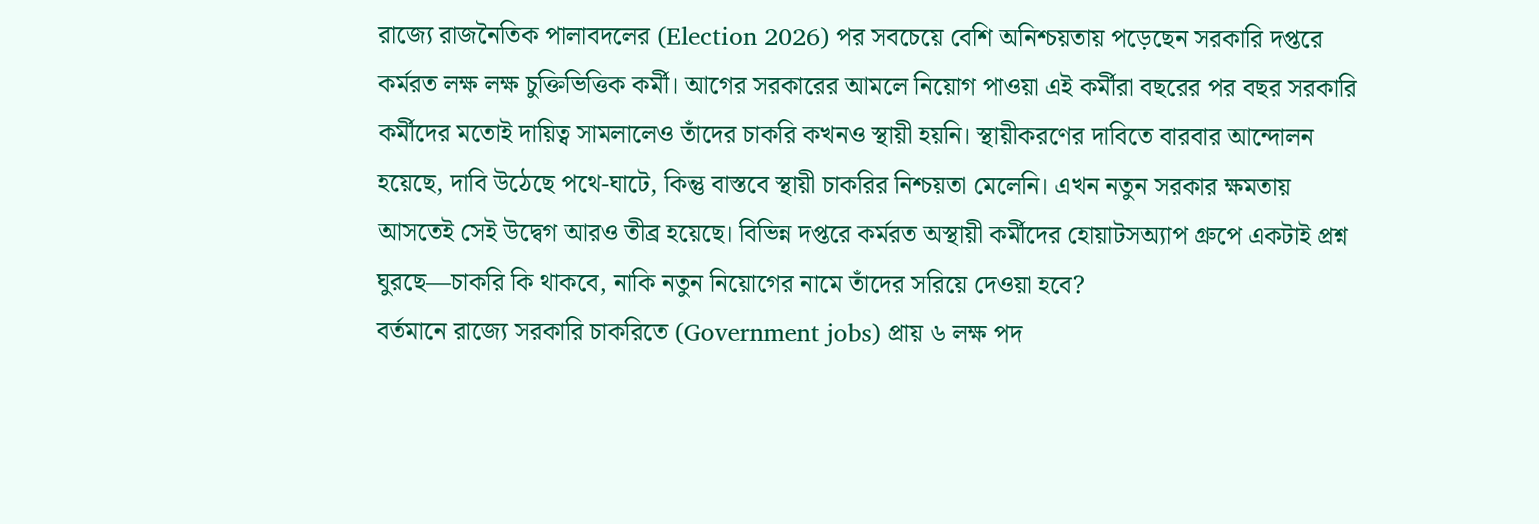রাজ্যে রাজনৈতিক পালাবদলের (Election 2026) পর সবচেয়ে বেশি অনিশ্চয়তায় পড়েছেন সরকারি দপ্তরে কর্মরত লক্ষ লক্ষ চুক্তিভিত্তিক কর্মী। আগের সরকারের আমলে নিয়োগ পাওয়া এই কর্মীরা বছরের পর বছর সরকারি কর্মীদের মতোই দায়িত্ব সামলালেও তাঁদের চাকরি কখনও স্থায়ী হয়নি। স্থায়ীকরণের দাবিতে বারবার আন্দোলন হয়েছে, দাবি উঠেছে পথে-ঘাটে, কিন্তু বাস্তবে স্থায়ী চাকরির নিশ্চয়তা মেলেনি। এখন নতুন সরকার ক্ষমতায় আসতেই সেই উদ্বেগ আরও তীব্র হয়েছে। বিভিন্ন দপ্তরে কর্মরত অস্থায়ী কর্মীদের হোয়াটসঅ্যাপ গ্রুপে একটাই প্রশ্ন ঘুরছে—চাকরি কি থাকবে, নাকি নতুন নিয়োগের নামে তাঁদের সরিয়ে দেওয়া হবে?
বর্তমানে রাজ্যে সরকারি চাকরিতে (Government jobs) প্রায় ৬ লক্ষ পদ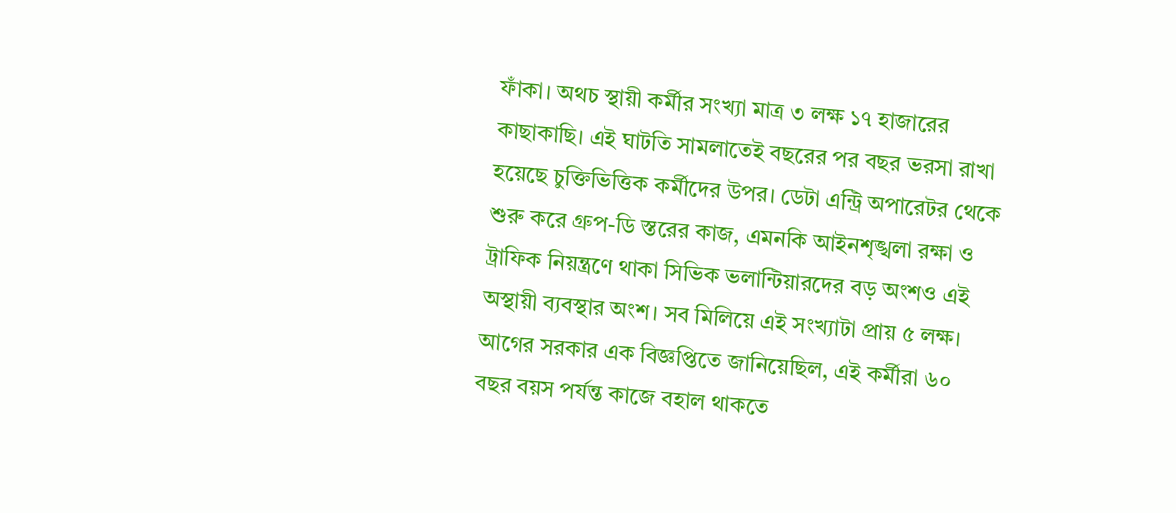ফাঁকা। অথচ স্থায়ী কর্মীর সংখ্যা মাত্র ৩ লক্ষ ১৭ হাজারের কাছাকাছি। এই ঘাটতি সামলাতেই বছরের পর বছর ভরসা রাখা হয়েছে চুক্তিভিত্তিক কর্মীদের উপর। ডেটা এন্ট্রি অপারেটর থেকে শুরু করে গ্রুপ-ডি স্তরের কাজ, এমনকি আইনশৃঙ্খলা রক্ষা ও ট্রাফিক নিয়ন্ত্রণে থাকা সিভিক ভলান্টিয়ারদের বড় অংশও এই অস্থায়ী ব্যবস্থার অংশ। সব মিলিয়ে এই সংখ্যাটা প্রায় ৫ লক্ষ।
আগের সরকার এক বিজ্ঞপ্তিতে জানিয়েছিল, এই কর্মীরা ৬০ বছর বয়স পর্যন্ত কাজে বহাল থাকতে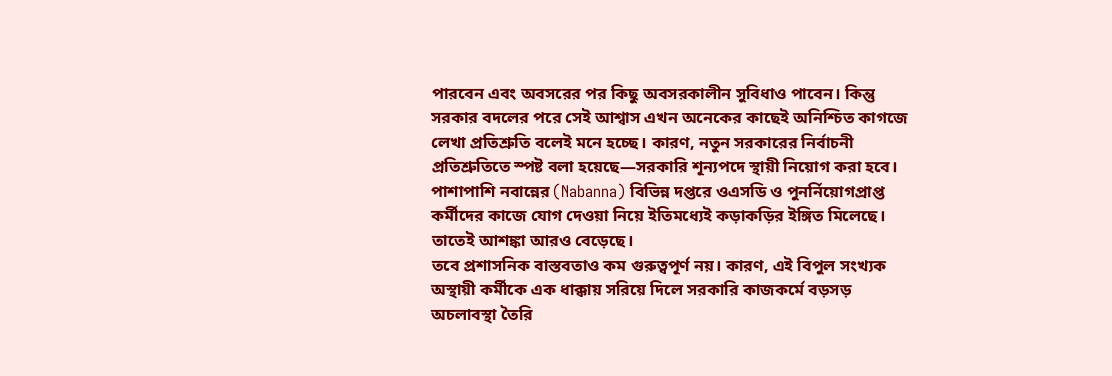পারবেন এবং অবসরের পর কিছু অবসরকালীন সুবিধাও পাবেন। কিন্তু সরকার বদলের পরে সেই আশ্বাস এখন অনেকের কাছেই অনিশ্চিত কাগজে লেখা প্রতিশ্রুতি বলেই মনে হচ্ছে। কারণ, নতুন সরকারের নির্বাচনী প্রতিশ্রুতিতে স্পষ্ট বলা হয়েছে—সরকারি শূন্যপদে স্থায়ী নিয়োগ করা হবে। পাশাপাশি নবান্নের (Nabanna) বিভিন্ন দপ্তরে ওএসডি ও পুনর্নিয়োগপ্রাপ্ত কর্মীদের কাজে যোগ দেওয়া নিয়ে ইতিমধ্যেই কড়াকড়ির ইঙ্গিত মিলেছে। তাতেই আশঙ্কা আরও বেড়েছে।
তবে প্রশাসনিক বাস্তবতাও কম গুরুত্বপূর্ণ নয়। কারণ, এই বিপুল সংখ্যক অস্থায়ী কর্মীকে এক ধাক্কায় সরিয়ে দিলে সরকারি কাজকর্মে বড়সড় অচলাবস্থা তৈরি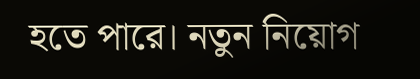হতে পারে। নতুন নিয়োগ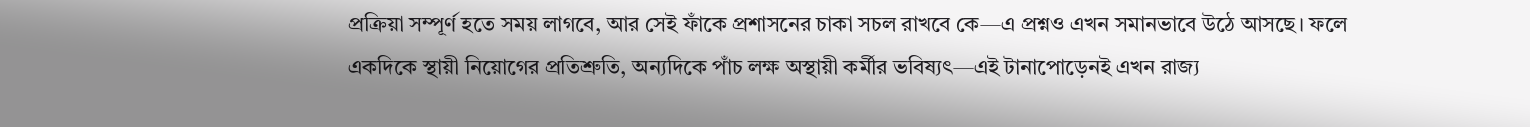প্রক্রিয়া সম্পূর্ণ হতে সময় লাগবে, আর সেই ফাঁকে প্রশাসনের চাকা সচল রাখবে কে—এ প্রশ্নও এখন সমানভাবে উঠে আসছে। ফলে একদিকে স্থায়ী নিয়োগের প্রতিশ্রুতি, অন্যদিকে পাঁচ লক্ষ অস্থায়ী কর্মীর ভবিষ্যৎ—এই টানাপোড়েনই এখন রাজ্য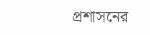প্রশাসনের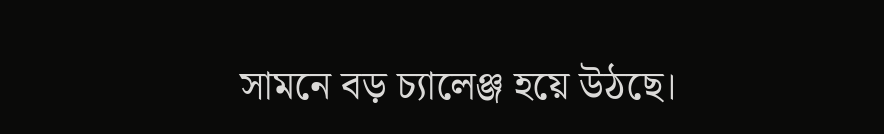সামনে বড় চ্যালেঞ্জ হয়ে উঠছে।